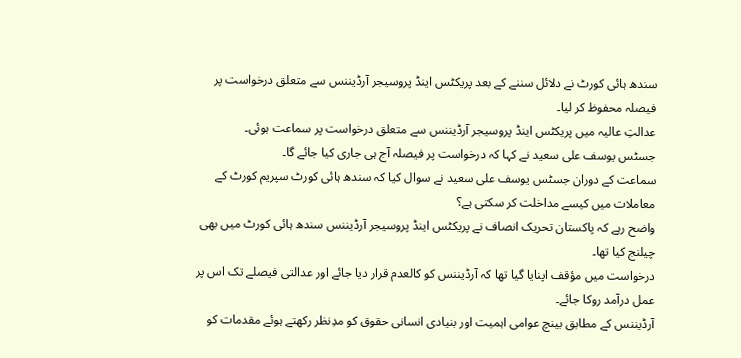سندھ ہائی کورٹ نے دلائل سننے کے بعد پریکٹس اینڈ پروسیجر آرڈیننس سے متعلق درخواست پر فیصلہ محفوظ کر لیا۔
عدالتِ عالیہ میں پریکٹس اینڈ پروسیجر آرڈیننس سے متعلق درخواست پر سماعت ہوئی۔
جسٹس یوسف علی سعید نے کہا کہ درخواست پر فیصلہ آج ہی جاری کیا جائے گا۔
سماعت کے دوران جسٹس یوسف علی سعید نے سوال کیا کہ سندھ ہائی کورٹ سپریم کورٹ کے معاملات میں کیسے مداخلت کر سکتی ہے؟
واضح رہے کہ پاکستان تحریک انصاف نے پریکٹس اینڈ پروسیجر آرڈیننس سندھ ہائی کورٹ میں بھی چیلنج کیا تھا۔
درخواست میں مؤقف اپنایا گیا تھا کہ آرڈیننس کو کالعدم قرار دیا جائے اور عدالتی فیصلے تک اس پر عمل درآمد روکا جائے۔
آرڈیننس کے مطابق بینچ عوامی اہمیت اور بنیادی انسانی حقوق کو مدِنظر رکھتے ہوئے مقدمات کو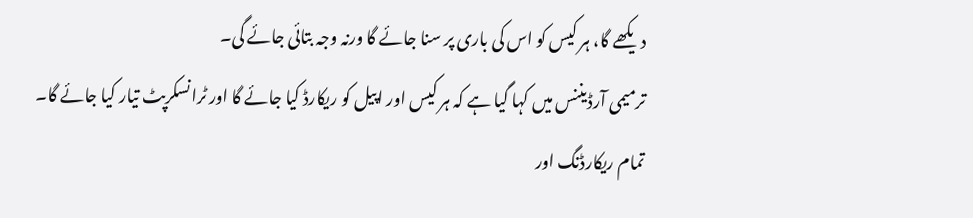دیکھے گا، ہر کیس کو اس کی باری پر سنا جائے گا ورنہ وجہ بتائی جائے گی۔
ترمیمی آرڈیننس میں کہا گیا ہے کہ ہر کیس اور اپیل کو ریکارڈ کیا جائے گا اور ٹرانسکرپٹ تیار کیا جائے گا۔
تمام ریکارڈنگ اور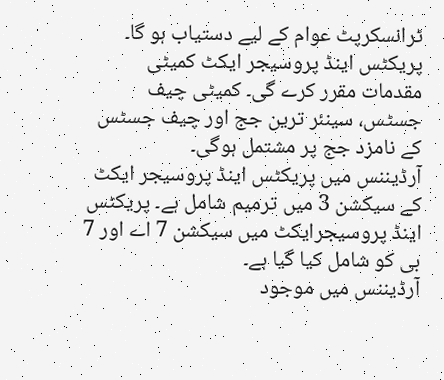ٹرانسکرپٹ عوام کے لیے دستیاب ہو گا۔
پریکٹس اینڈ پروسیجر ایکٹ کمیٹی مقدمات مقرر کرے گی۔ کمیٹی چیف جسٹس، سینئر ترین جج اور چیف جسٹس کے نامزد جج پر مشتمل ہوگی۔
آرڈیننس میں پریکٹس اینڈ پروسیجر ایکٹ کے سیکشن 3 میں ترمیم شامل ہے۔ پریکٹس اینڈ پروسیجرایکٹ میں سیکشن 7 اے اور 7 بی کو شامل کیا گیا ہے۔
آرڈیننس میں موجود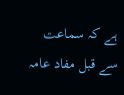ہے کہ سماعت سے قبل مفاد عامہ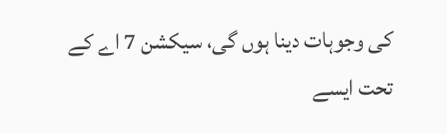کی وجوہات دینا ہوں گی، سیکشن 7 اے کے تحت ایسے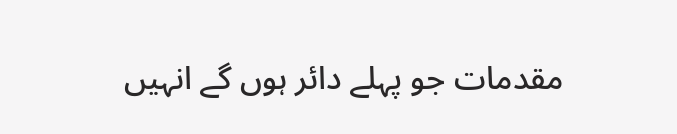مقدمات جو پہلے دائر ہوں گے انہیں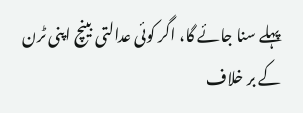پہلے سنا جائے گا، اگر کوئی عدالتی بینچ اپنی ٹرن کے بر خلاف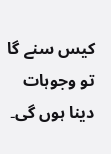کیس سنے گا تو وجوہات دینا ہوں گی۔